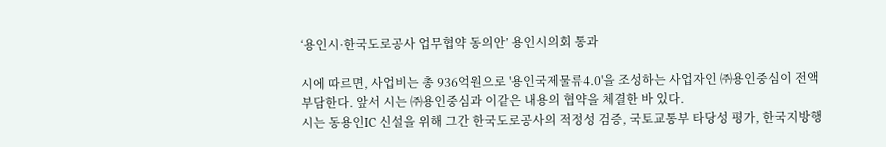‘용인시·한국도로공사 업무협약 동의안’ 용인시의회 통과

시에 따르면, 사업비는 총 936억원으로 '용인국제물류4.0'을 조성하는 사업자인 ㈜용인중심이 전액 부담한다. 앞서 시는 ㈜용인중심과 이같은 내용의 협약을 체결한 바 있다.
시는 동용인IC 신설을 위해 그간 한국도로공사의 적정성 검증, 국토교통부 타당성 평가, 한국지방행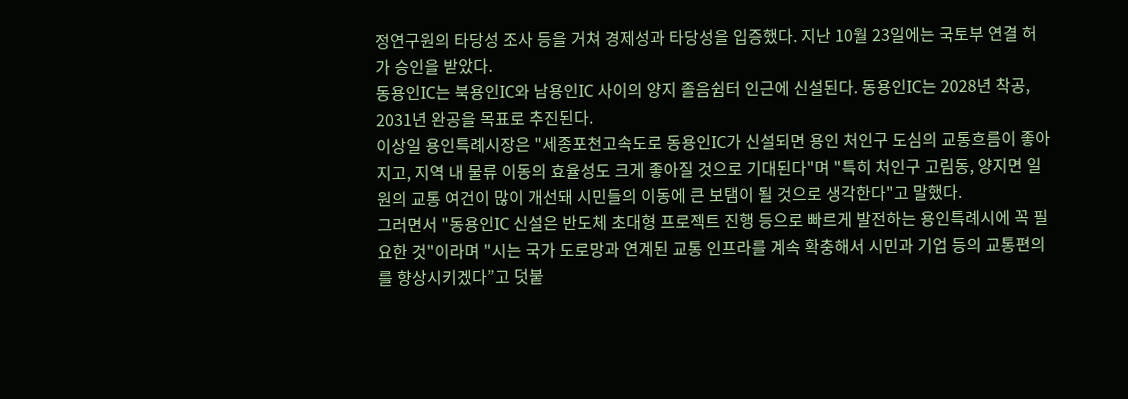정연구원의 타당성 조사 등을 거쳐 경제성과 타당성을 입증했다. 지난 10월 23일에는 국토부 연결 허가 승인을 받았다.
동용인IC는 북용인IC와 남용인IC 사이의 양지 졸음쉼터 인근에 신설된다. 동용인IC는 2028년 착공, 2031년 완공을 목표로 추진된다.
이상일 용인특례시장은 "세종포천고속도로 동용인IC가 신설되면 용인 처인구 도심의 교통흐름이 좋아지고, 지역 내 물류 이동의 효율성도 크게 좋아질 것으로 기대된다"며 "특히 처인구 고림동, 양지면 일원의 교통 여건이 많이 개선돼 시민들의 이동에 큰 보탬이 될 것으로 생각한다"고 말했다.
그러면서 "동용인IC 신설은 반도체 초대형 프로젝트 진행 등으로 빠르게 발전하는 용인특례시에 꼭 필요한 것"이라며 "시는 국가 도로망과 연계된 교통 인프라를 계속 확충해서 시민과 기업 등의 교통편의를 향상시키겠다”고 덧붙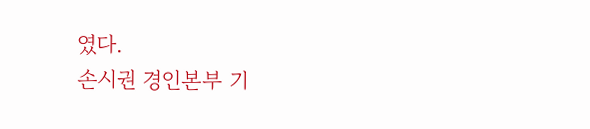였다.
손시권 경인본부 기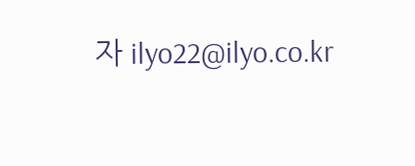자 ilyo22@ilyo.co.kr